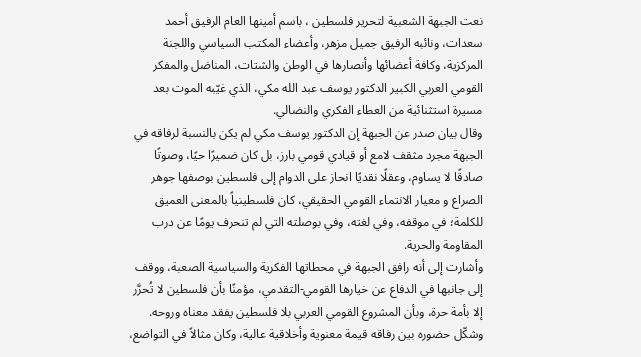نعت الجبهة الشعبية لتحرير فلسطين ، باسم أمينها العام الرفيق أحمد سعدات، ونائبه الرفيق جميل مزهر، وأعضاء المكتب السياسي واللجنة المركزية، وكافة أعضائها وأنصارها في الوطن والشتات، المناضل والمفكر القومي العربي الكبير الدكتور يوسف عبد الله مكي، الذي غيّبه الموت بعد مسيرة استثنائية من العطاء الفكري والنضالي.
وقال بيان صدر عن الجبهة إن الدكتور يوسف مكي لم يكن بالنسبة لرفاقه في الجبهة مجرد مثقف لامع أو قيادي قومي بارز، بل كان ضميرًا حيًا، وصوتًا صادقًا لا يساوم، وعقلًا نقديًا انحاز على الدوام إلى فلسطين بوصفها جوهر الصراع و معيار الانتماء القومي الحقيقي، كان فلسطينياً بالمعنى العميق للكلمة؛ في موقفه، وفي لغته، وفي بوصلته التي لم تنحرف يومًا عن درب المقاومة والحرية.
وأشارت إلى أنه رافق الجبهة في محطاتها الفكرية والسياسية الصعبة، ووقف إلى جانبها في الدفاع عن خيارها القومي-التقدمي، مؤمنًا بأن فلسطين لا تُحرَّر إلا بأمة حرة، وبأن المشروع القومي العربي بلا فلسطين يفقد معناه وروحه. وشكّل حضوره بين رفاقه قيمة معنوية وأخلاقية عالية، وكان مثالاً في التواضع،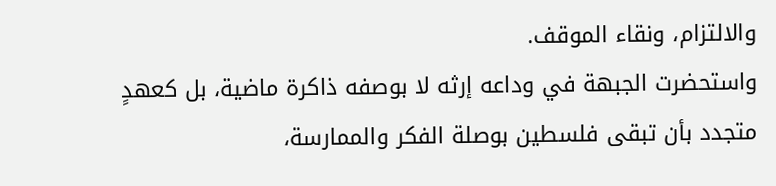والالتزام، ونقاء الموقف.
واستحضرت الجبهة في وداعه إرثه لا بوصفه ذاكرة ماضية، بل كعهدٍ متجدد بأن تبقى فلسطين بوصلة الفكر والممارسة،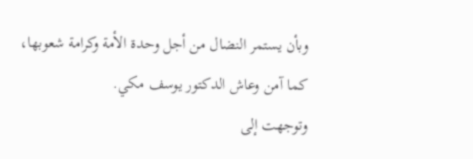وبأن يستمر النضال من أجل وحدة الأمة وكرامة شعوبها، كما آمن وعاش الدكتور يوسف مكي.
وتوجهت إلى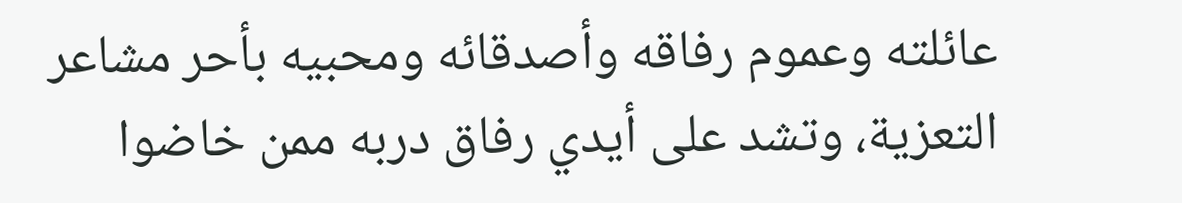عائلته وعموم رفاقه وأصدقائه ومحبيه بأحر مشاعر التعزية، وتشد على أيدي رفاق دربه ممن خاضوا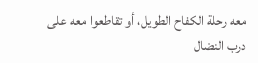معه رحلة الكفاح الطويل، أو تقاطعوا معه على درب النضال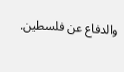والدفاع عن فلسطين.